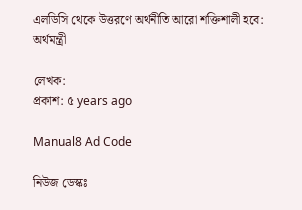এলডিসি থেকে উত্তরণে অর্থনীতি আরো শক্তিশালী হবে: অর্থমন্ত্রী

লেখক:
প্রকাশ: ৫ years ago

Manual8 Ad Code

নিউজ ডেস্কঃ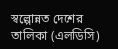স্বল্পোন্নত দেশের তালিকা (এলডিসি)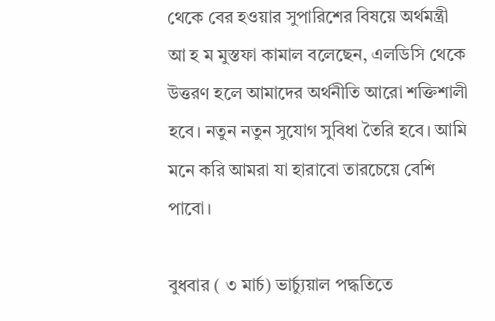থেকে বের হওয়ার সুপারিশের বিষয়ে অর্থমন্ত্রী আ হ ম মুস্তফা কামাল বলেছেন, এলডিসি থেকে উত্তরণ হলে আমাদের অর্থনীতি আরো শক্তিশালী হবে। নতুন নতুন সুযোগ সুবিধা তৈরি হবে। আমি মনে করি আমরা যা হারাবো তারচেয়ে বেশি পাবো।

বুধবার ( ৩ মার্চ) ভার্চ্যুয়াল পদ্ধতিতে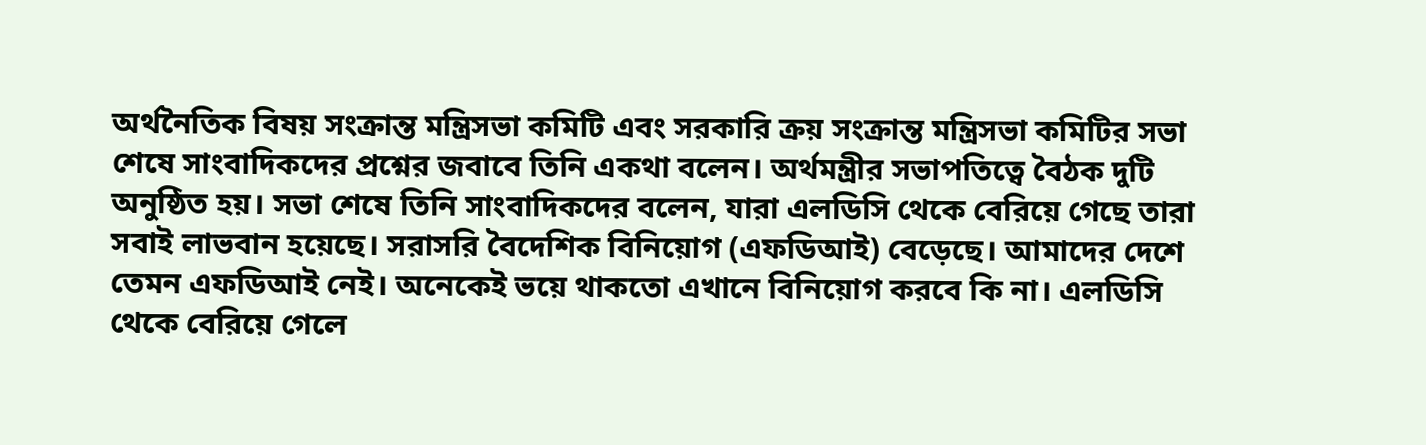অর্থনৈতিক বিষয় সংক্রান্ত মন্ত্রিসভা কমিটি এবং সরকারি ক্রয় সংক্রান্ত মন্ত্রিসভা কমিটির সভা শেষে সাংবাদিকদের প্রশ্নের জবাবে তিনি একথা বলেন। অর্থমন্ত্রীর সভাপতিত্বে বৈঠক দুটি অনুষ্ঠিত হয়। সভা শেষে তিনি সাংবাদিকদের বলেন, যারা এলডিসি থেকে বেরিয়ে গেছে তারা সবাই লাভবান হয়েছে। সরাসরি বৈদেশিক বিনিয়োগ (এফডিআই) বেড়েছে। আমাদের দেশে তেমন এফডিআই নেই। অনেকেই ভয়ে থাকতো এখানে বিনিয়োগ করবে কি না। এলডিসি থেকে বেরিয়ে গেলে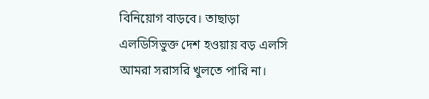বিনিয়োগ বাড়বে। তাছাড়া এলডিসিভুক্ত দেশ হওয়ায় বড় এলসি আমরা সরাসরি খুলতে পারি না।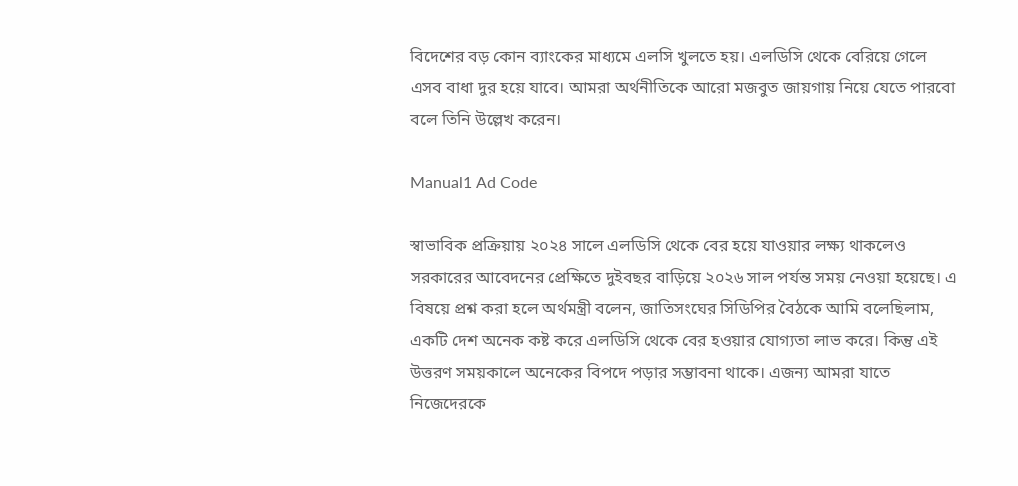বিদেশের বড় কোন ব্যাংকের মাধ্যমে এলসি খুলতে হয়। এলডিসি থেকে বেরিয়ে গেলে এসব বাধা দুর হয়ে যাবে। আমরা অর্থনীতিকে আরো মজবুত জায়গায় নিয়ে যেতে পারবো বলে তিনি উল্লেখ করেন।

Manual1 Ad Code

স্বাভাবিক প্রক্রিয়ায় ২০২৪ সালে এলডিসি থেকে বের হয়ে যাওয়ার লক্ষ্য থাকলেও সরকারের আবেদনের প্রেক্ষিতে দুইবছর বাড়িয়ে ২০২৬ সাল পর্যন্ত সময় নেওয়া হয়েছে। এ বিষয়ে প্রশ্ন করা হলে অর্থমন্ত্রী বলেন, জাতিসংঘের সিডিপির বৈঠকে আমি বলেছিলাম, একটি দেশ অনেক কষ্ট করে এলডিসি থেকে বের হওয়ার যোগ্যতা লাভ করে। কিন্তু এই উত্তরণ সময়কালে অনেকের বিপদে পড়ার সম্ভাবনা থাকে। এজন্য আমরা যাতে নিজেদেরকে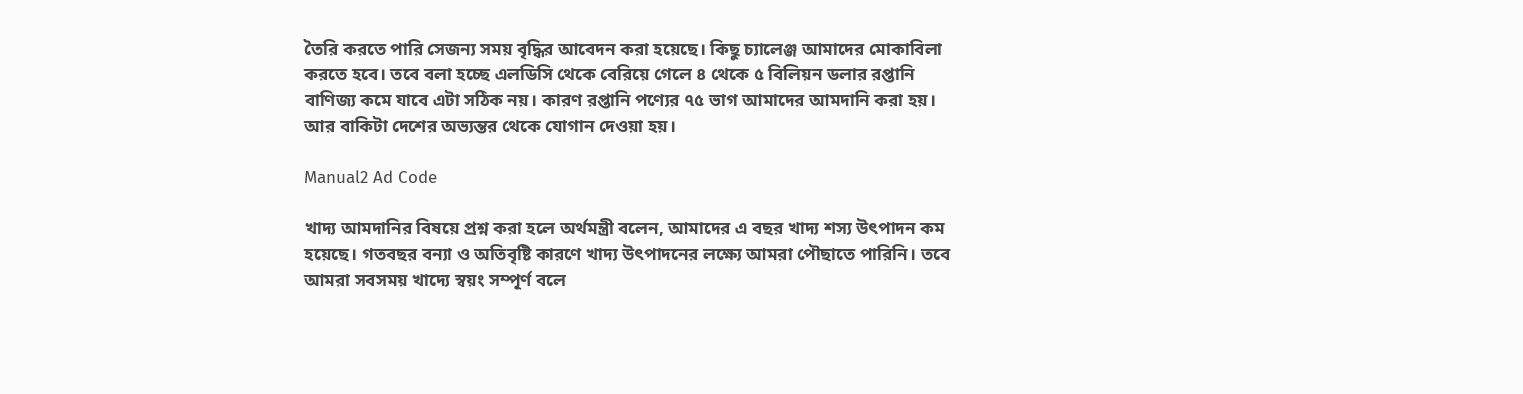তৈরি করতে পারি সেজন্য সময় বৃদ্ধির আবেদন করা হয়েছে। কিছু চ্যালেঞ্জ আমাদের মোকাবিলা করতে হবে। তবে বলা হচ্ছে এলডিসি থেকে বেরিয়ে গেলে ৪ থেকে ৫ বিলিয়ন ডলার রপ্তানি বাণিজ্য কমে যাবে এটা সঠিক নয়। কারণ রপ্তানি পণ্যের ৭৫ ভাগ আমাদের আমদানি করা হয়। আর বাকিটা দেশের অভ্যন্তর থেকে যোগান দেওয়া হয়।

Manual2 Ad Code

খাদ্য আমদানির বিষয়ে প্রশ্ন করা হলে অর্থমন্ত্রী বলেন, আমাদের এ বছর খাদ্য শস্য উৎপাদন কম হয়েছে। গতবছর বন্যা ও অতিবৃষ্টি কারণে খাদ্য উৎপাদনের লক্ষ্যে আমরা পৌছাতে পারিনি। তবে আমরা সবসময় খাদ্যে স্বয়ং সম্পূর্ণ বলে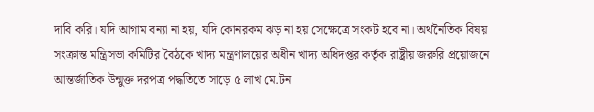দাবি করি। যদি আগাম বন্যা না হয়, যদি কোনরকম ঝড় না হয় সেক্ষেত্রে সংকট হবে না। অর্থনৈতিক বিষয় সংক্রান্ত মন্ত্রিসভা কমিটির বৈঠকে খাদ্য মন্ত্রণালয়ের অধীন খাদ্য অধিদপ্তর কর্তৃক রাষ্ট্রীয় জরুরি প্রয়োজনে আন্তর্জাতিক উন্মুক্ত দরপত্র পদ্ধতিতে সাড়ে ৫ লাখ মে.টন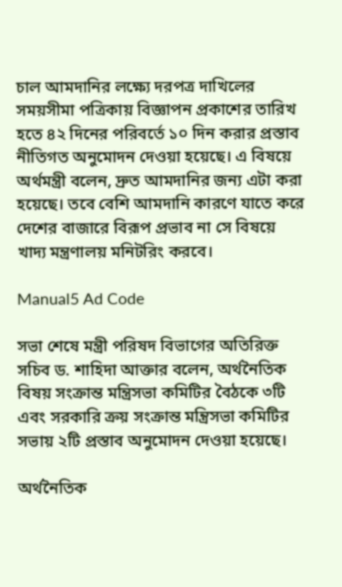চাল আমদানির লক্ষ্যে দরপত্র দাখিলের সময়সীমা পত্রিকায় বিজ্ঞাপন প্রকাশের তারিখ হতে ৪২ দিনের পরিবর্তে ১০ দিন করার প্রস্তাব নীতিগত অনুমোদন দেওয়া হয়েছে। এ বিষয়ে অর্থমন্ত্রী বলেন, দ্রুত আমদানির জন্য এটা করা হয়েছে। তবে বেশি আমদানি কারণে যাতে করে দেশের বাজারে বিরূপ প্রভাব না সে বিষয়ে খাদ্য মন্ত্রণালয় মনিটরিং করবে।

Manual5 Ad Code

সভা শেষে মন্ত্রী পরিষদ বিভাগের অতিরিক্ত সচিব ড. শাহিদা আক্তার বলেন, অর্থনৈতিক বিষয় সংক্রান্ত মন্ত্রিসভা কমিটির বৈঠকে ৩টি এবং সরকারি ক্রয় সংক্রান্ত মন্ত্রিসভা কমিটির সভায় ২টি প্রস্তাব অনুমোদন দেওয়া হয়েছে।

অর্থনৈতিক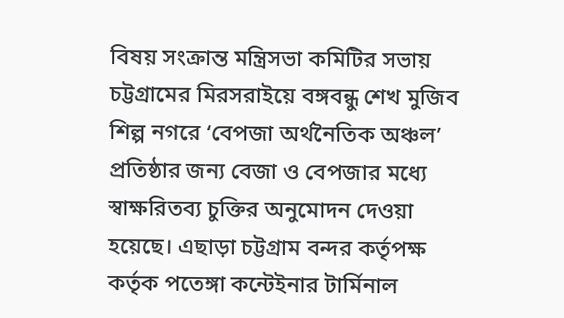বিষয় সংক্রান্ত মন্ত্রিসভা কমিটির সভায় চট্টগ্রামের মিরসরাইয়ে বঙ্গবন্ধু শেখ মুজিব শিল্প নগরে ‘বেপজা অর্থনৈতিক অঞ্চল’ প্রতিষ্ঠার জন্য বেজা ও বেপজার মধ্যে স্বাক্ষরিতব্য চুক্তির অনুমোদন দেওয়া হয়েছে। এছাড়া চট্টগ্রাম বন্দর কর্তৃপক্ষ কর্তৃক পতেঙ্গা কন্টেইনার টার্মিনাল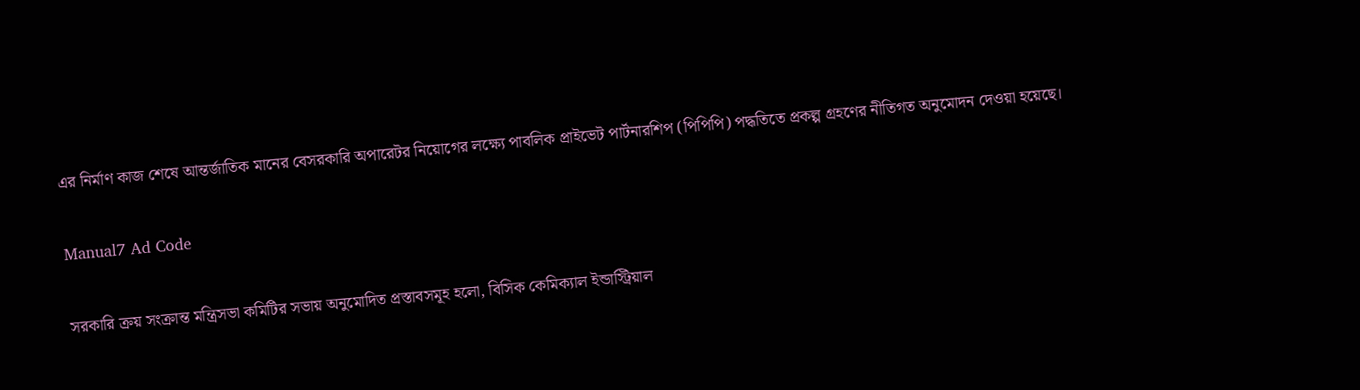এর নির্মাণ কাজ শেষে আন্তর্জাতিক মানের বেসরকারি অপারেটর নিয়োগের লক্ষ্যে পাবলিক প্রাইভেট পার্টনারশিপ (পিপিপি) পদ্ধতিতে প্রকল্প গ্রহণের নীতিগত অনুমোদন দেওয়া হয়েছে।

Manual7 Ad Code

সরকারি ক্রয় সংক্রান্ত মন্ত্রিসভা কমিটির সভায় অনুমোদিত প্রস্তাবসমূহ হলো, বিসিক কেমিক্যাল ইন্ডাস্ট্রিয়াল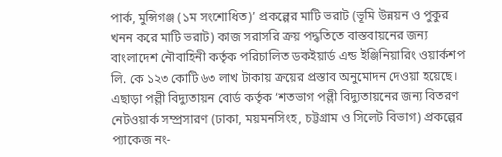পার্ক, মুন্সিগঞ্জ (১ম সংশোধিত)’ প্রকল্পের মাটি ভরাট (ভূমি উন্নয়ন ও পুকুর খনন করে মাটি ভরাট) কাজ সরাসরি ক্রয় পদ্ধতিতে বাস্তবায়নের জন্য বাংলাদেশ নৌবাহিনী কর্তৃক পরিচালিত ডকইয়ার্ড এন্ড ইঞ্জিনিয়ারিং ওয়ার্কশপ লি. কে ১২৩ কোটি ৬৩ লাখ টাকায় ক্রয়ের প্রস্তাব অনুমোদন দেওয়া হয়েছে। এছাড়া পল্লী বিদ্যুতায়ন বোর্ড কর্তৃক ‘শতভাগ পল্লী বিদ্যুতায়নের জন্য বিতরণ নেটওয়ার্ক সম্প্রসারণ (ঢাকা, ময়মনসিংহ, চট্টগ্রাম ও সিলেট বিভাগ) প্রকল্পের প্যাকেজ নং-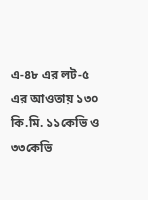এ-৪৮ এর লট-৫ এর আওতায় ১৩০ কি.মি. ১১কেভি ও ৩৩কেভি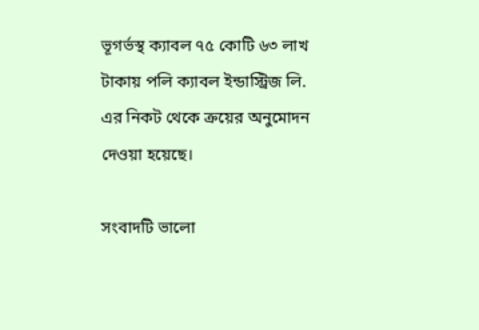ভূগর্ভস্থ ক্যাবল ৭৫ কোটি ৬৩ লাখ টাকায় পলি ক্যাবল ইন্ডাস্ট্রিজ লি. এর নিকট থেকে ক্রয়ের অনুমোদন দেওয়া হয়েছে।

সংবাদটি ভালো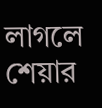লাগলে শেয়ার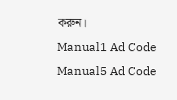করুন।
Manual1 Ad Code
Manual5 Ad Code